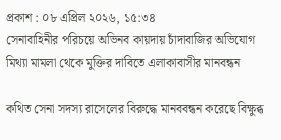প্রকাশ : ০৮ এপ্রিল ২০২৬, ১৫:৩৪
সেনাবাহিনীর পরিচয়ে অভিনব কায়দায় চাঁদাবাজির অভিযোগ
মিথ্যা মামলা থেকে মুক্তির দাবিতে এলাকাবাসীর মানবন্ধন

কথিত সেনা সদস্য রাসেলের বিরুদ্ধে মানববন্ধন করেছে বিক্ষুব্ধ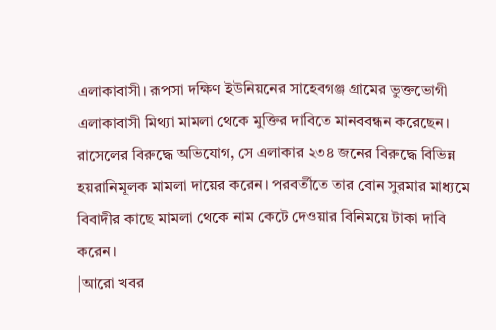এলাকাবাসী। রূপসা দক্ষিণ ইউনিয়নের সাহেবগঞ্জ গ্রামের ভুক্তভোগী এলাকাবাসী মিথ্যা মামলা থেকে মুক্তির দাবিতে মানববন্ধন করেছেন। রাসেলের বিরুদ্ধে অভিযোগ, সে এলাকার ২৩৪ জনের বিরুদ্ধে বিভিন্ন হয়রানিমূলক মামলা দায়ের করেন। পরবর্তীতে তার বোন সুরমার মাধ্যমে বিবাদীর কাছে মামলা থেকে নাম কেটে দেওয়ার বিনিময়ে টাকা দাবি করেন।
|আরো খবর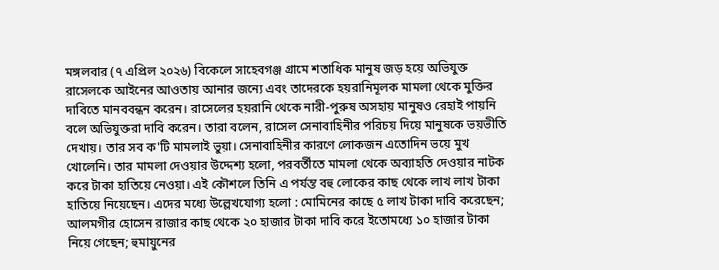মঙ্গলবার (৭ এপ্রিল ২০২৬) বিকেলে সাহেবগঞ্জ গ্রামে শতাধিক মানুষ জড় হয়ে অভিযুক্ত রাসেলকে আইনের আওতায় আনার জন্যে এবং তাদেরকে হয়রানিমূলক মামলা থেকে মুক্তির দাবিতে মানববন্ধন করেন। রাসেলের হয়রানি থেকে নারী-পুরুষ অসহায় মানুষও রেহাই পায়নি বলে অভিযুক্তরা দাবি করেন। তারা বলেন, রাসেল সেনাবাহিনীর পরিচয় দিয়ে মানুষকে ভয়ভীতি দেখায়। তার সব ক'টি মামলাই ভুয়া। সেনাবাহিনীর কারণে লোকজন এতোদিন ভয়ে মুখ খোলেনি। তার মামলা দেওয়ার উদ্দেশ্য হলো, পরবর্তীতে মামলা থেকে অব্যাহতি দেওয়ার নাটক করে টাকা হাতিয়ে নেওয়া। এই কৌশলে তিনি এ পর্যন্ত বহু লোকের কাছ থেকে লাখ লাখ টাকা হাতিয়ে নিয়েছেন। এদের মধ্যে উল্লেখযোগ্য হলো : মোমিনের কাছে ৫ লাখ টাকা দাবি করেছেন; আলমগীর হোসেন রাজার কাছ থেকে ২০ হাজার টাকা দাবি করে ইতোমধ্যে ১০ হাজার টাকা নিয়ে গেছেন; হুমায়ুনের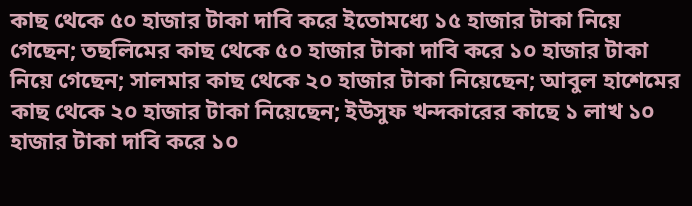কাছ থেকে ৫০ হাজার টাকা দাবি করে ইতোমধ্যে ১৫ হাজার টাকা নিয়ে গেছেন; তছলিমের কাছ থেকে ৫০ হাজার টাকা দাবি করে ১০ হাজার টাকা নিয়ে গেছেন; সালমার কাছ থেকে ২০ হাজার টাকা নিয়েছেন; আবুল হাশেমের কাছ থেকে ২০ হাজার টাকা নিয়েছেন; ইউসুফ খন্দকারের কাছে ১ লাখ ১০ হাজার টাকা দাবি করে ১০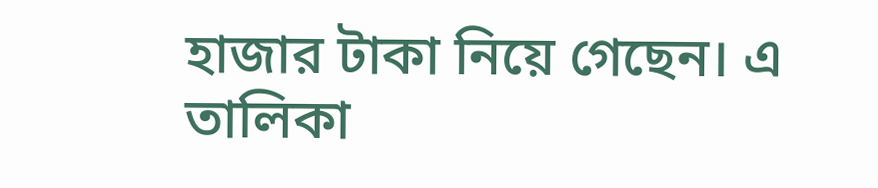হাজার টাকা নিয়ে গেছেন। এ তালিকা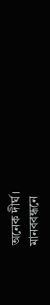অনেক দীর্ঘ।
মানববন্ধনে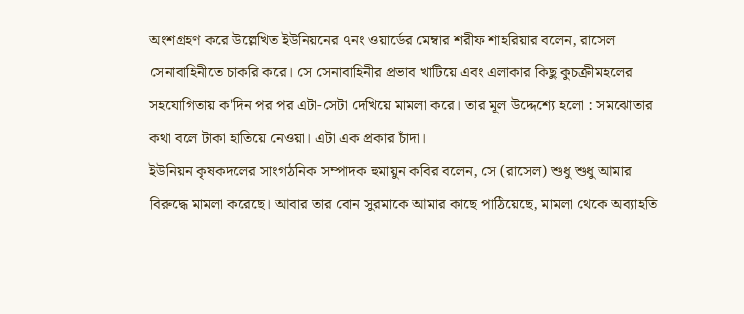অংশগ্রহণ করে উল্লেখিত ইউনিয়নের ৭নং ওয়ার্ডের মেম্বার শরীফ শাহরিয়ার বলেন, রাসেল সেনাবাহিনীতে চাকরি করে। সে সেনাবাহিনীর প্রভাব খাটিয়ে এবং এলাকার কিছু কুচক্রীমহলের সহযোগিতায় ক'দিন পর পর এটা-সেটা দেখিয়ে মামলা করে। তার মূল উদ্দেশ্যে হলো : সমঝোতার কথা বলে টাকা হাতিয়ে নেওয়া। এটা এক প্রকার চাঁদা।
ইউনিয়ন কৃষকদলের সাংগঠনিক সম্পাদক হুমায়ুন কবির বলেন, সে (রাসেল) শুধু শুধু আমার বিরুদ্ধে মামলা করেছে। আবার তার বোন সুরমাকে আমার কাছে পাঠিয়েছে, মামলা থেকে অব্যাহতি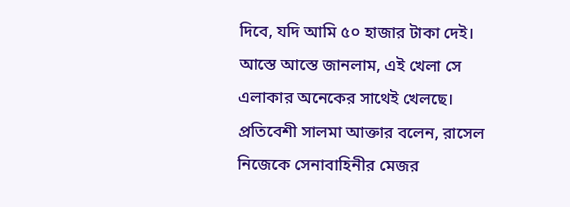দিবে, যদি আমি ৫০ হাজার টাকা দেই। আস্তে আস্তে জানলাম, এই খেলা সে এলাকার অনেকের সাথেই খেলছে।
প্রতিবেশী সালমা আক্তার বলেন, রাসেল নিজেকে সেনাবাহিনীর মেজর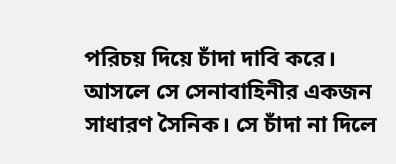পরিচয় দিয়ে চাঁদা দাবি করে। আসলে সে সেনাবাহিনীর একজন সাধারণ সৈনিক। সে চাঁদা না দিলে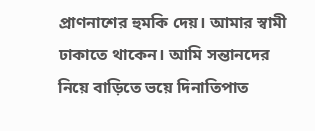প্রাণনাশের হুমকি দেয়। আমার স্বামী ঢাকাতে থাকেন। আমি সন্তানদের নিয়ে বাড়িতে ভয়ে দিনাতিপাত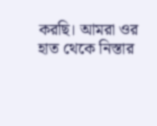করছি। আমরা ওর হাত থেকে নিস্তার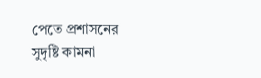পেতে প্রশাসনের সুদৃষ্টি কামনা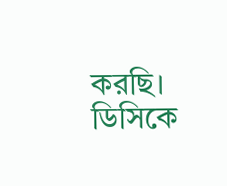করছি।
ডিসিকে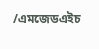/এমজেডএইচ